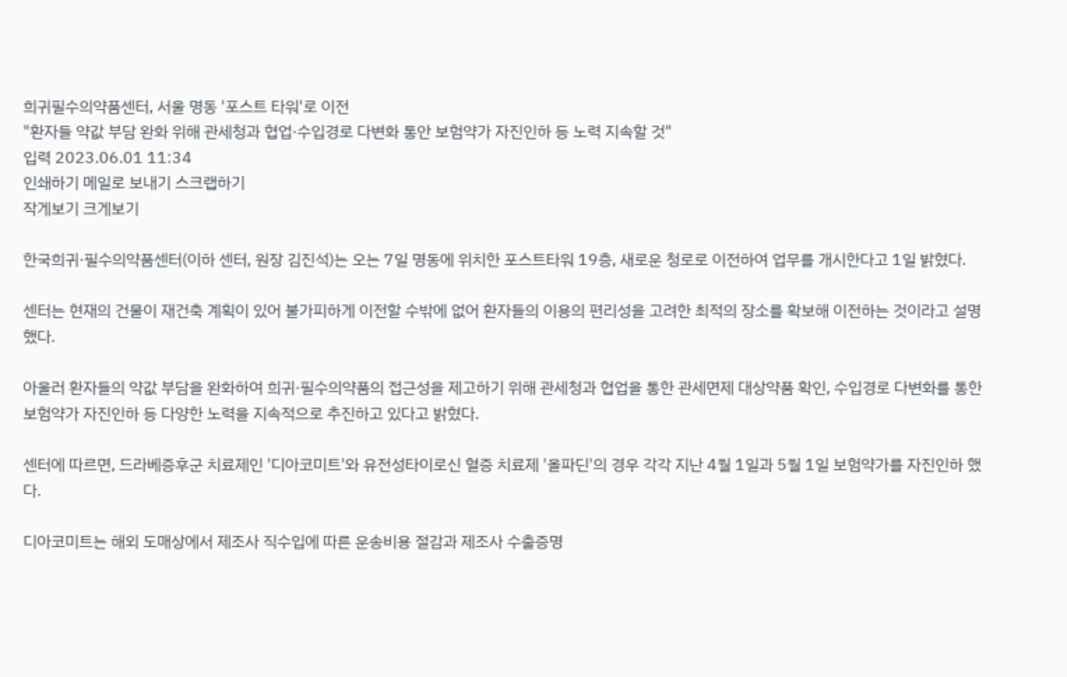희귀필수의약품센터, 서울 명동 '포스트 타워'로 이전
"환자들 약값 부담 완화 위해 관세청과 협업·수입경로 다변화 통안 보험약가 자진인하 등 노력 지속할 것"
입력 2023.06.01 11:34
인쇄하기 메일로 보내기 스크랩하기
작게보기 크게보기

한국희귀·필수의약품센터(이하 센터, 원장 김진석)는 오는 7일 명동에 위치한 포스트타워 19층, 새로운 청로로 이전하여 업무를 개시한다고 1일 밝혔다.

센터는 현재의 건물이 재건축 계획이 있어 불가피하게 이전할 수밖에 없어 환자들의 이용의 편리성을 고려한 최적의 장소를 확보해 이전하는 것이라고 설명했다.

아울러 환자들의 약값 부담을 완화하여 희귀·필수의약품의 접근성을 제고하기 위해 관세청과 협업을 통한 관세면제 대상약품 확인, 수입경로 다변화를 통한 보험약가 자진인하 등 다양한 노력을 지속적으로 추진하고 있다고 밝혔다.

센터에 따르면, 드라베증후군 치료제인 '디아코미트'와 유전성타이로신 혈증 치료제 '올파딘'의 경우 각각 지난 4월 1일과 5월 1일 보험약가를 자진인하 했다.

디아코미트는 해외 도매상에서 제조사 직수입에 따른 운송비용 절감과 제조사 수출증명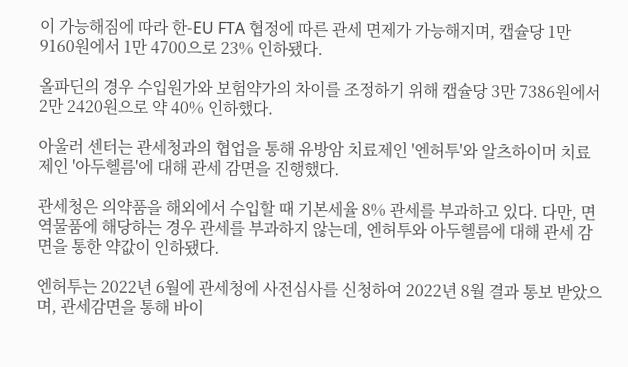이 가능해짐에 따라 한-EU FTA 협정에 따른 관세 면제가 가능해지며, 캡슐당 1만 9160원에서 1만 4700으로 23% 인하됐다.

올파딘의 경우 수입원가와 보험약가의 차이를 조정하기 위해 캡슐당 3만 7386원에서 2만 2420원으로 약 40% 인하했다.

아울러 센터는 관세청과의 협업을 통해 유방암 치료제인 '엔허투'와 알츠하이머 치료제인 '아두헬름'에 대해 관세 감면을 진행했다.

관세청은 의약품을 해외에서 수입할 때 기본세율 8% 관세를 부과하고 있다. 다만, 면역물품에 해당하는 경우 관세를 부과하지 않는데, 엔허투와 아두헬름에 대해 관세 감면을 통한 약값이 인하됐다.

엔허투는 2022년 6월에 관세청에 사전심사를 신청하여 2022년 8월 결과 통보 받았으며, 관세감면을 통해 바이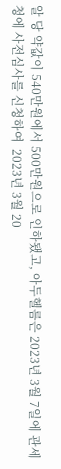알 당 약값이 540만원에서 500만원으로 인하됐고, 아두헬름은 2023년 3월 7일에 관세청에 사전심사를 신청하여  2023년 3월 20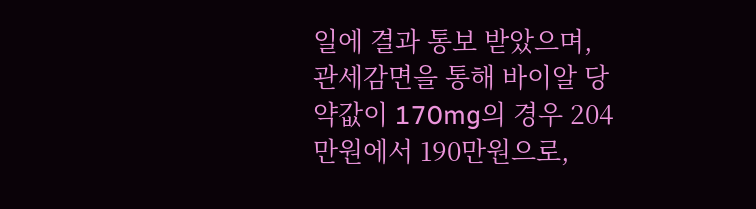일에 결과 통보 받았으며, 관세감면을 통해 바이알 당 약값이 170mg의 경우 204만원에서 190만원으로,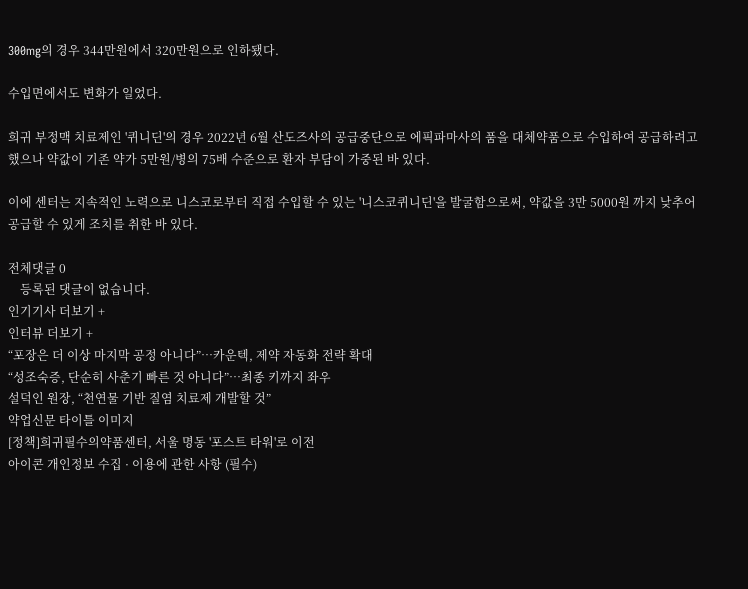300mg의 경우 344만원에서 320만원으로 인하됐다.

수입면에서도 변화가 일었다.

희귀 부정맥 치료제인 '퀴니딘'의 경우 2022년 6월 산도즈사의 공급중단으로 에픽파마사의 품을 대체약품으로 수입하여 공급하려고 했으나 약값이 기존 약가 5만원/병의 75배 수준으로 환자 부담이 가중된 바 있다.

이에 센터는 지속적인 노력으로 니스코로부터 직접 수입할 수 있는 '니스코퀴니딘'을 발굴함으로써, 약값을 3만 5000원 까지 낮추어 공급할 수 있게 조치를 취한 바 있다.

전체댓글 0
    등록된 댓글이 없습니다.
인기기사 더보기 +
인터뷰 더보기 +
“포장은 더 이상 마지막 공정 아니다”…카운텍, 제약 자동화 전략 확대
“성조숙증, 단순히 사춘기 빠른 것 아니다”…최종 키까지 좌우
설덕인 원장, “천연물 기반 질염 치료제 개발할 것”
약업신문 타이틀 이미지
[정책]희귀필수의약품센터, 서울 명동 '포스트 타워'로 이전
아이콘 개인정보 수집 · 이용에 관한 사항 (필수)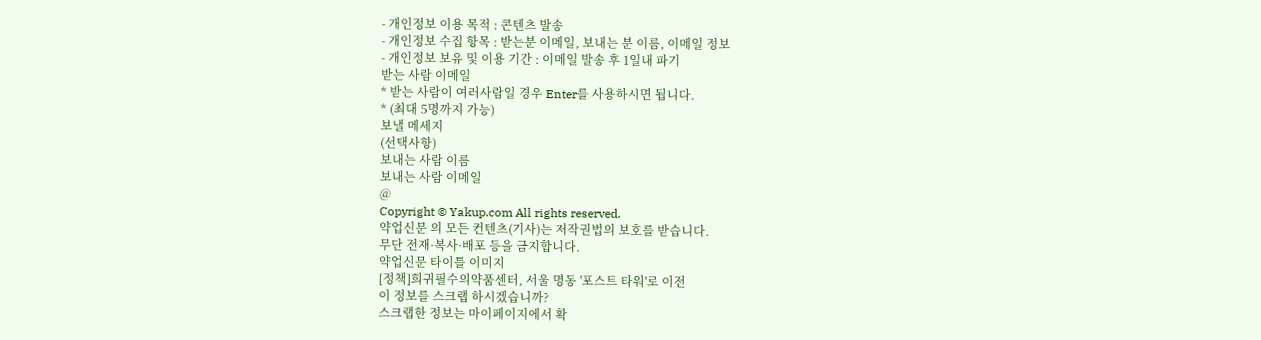- 개인정보 이용 목적 : 콘텐츠 발송
- 개인정보 수집 항목 : 받는분 이메일, 보내는 분 이름, 이메일 정보
- 개인정보 보유 및 이용 기간 : 이메일 발송 후 1일내 파기
받는 사람 이메일
* 받는 사람이 여러사람일 경우 Enter를 사용하시면 됩니다.
* (최대 5명까지 가능)
보낼 메세지
(선택사항)
보내는 사람 이름
보내는 사람 이메일
@
Copyright © Yakup.com All rights reserved.
약업신문 의 모든 컨텐츠(기사)는 저작권법의 보호를 받습니다.
무단 전재·복사·배포 등을 금지합니다.
약업신문 타이틀 이미지
[정책]희귀필수의약품센터, 서울 명동 '포스트 타워'로 이전
이 정보를 스크랩 하시겠습니까?
스크랩한 정보는 마이페이지에서 확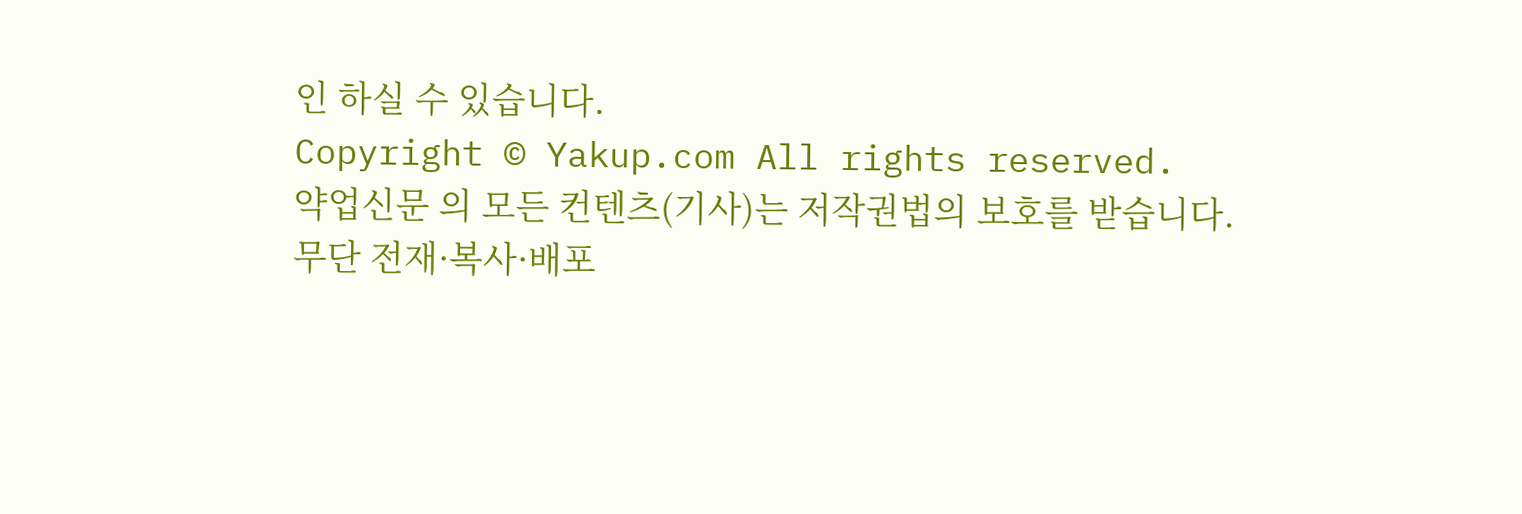인 하실 수 있습니다.
Copyright © Yakup.com All rights reserved.
약업신문 의 모든 컨텐츠(기사)는 저작권법의 보호를 받습니다.
무단 전재·복사·배포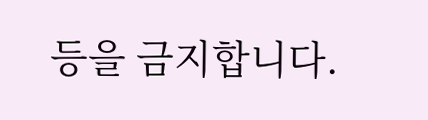등을 금지합니다.